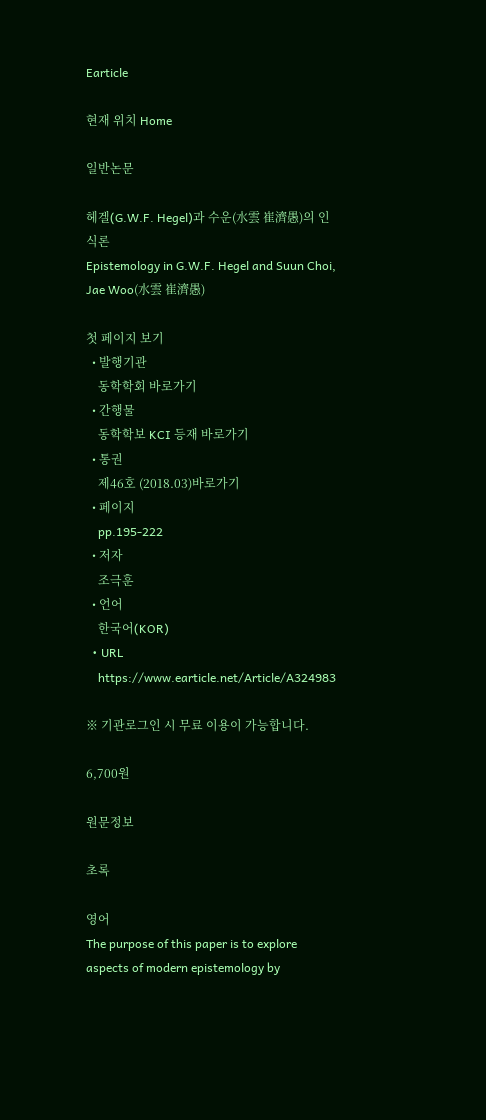Earticle

현재 위치 Home

일반논문

헤겔(G.W.F. Hegel)과 수운(水雲 崔濟愚)의 인식론
Epistemology in G.W.F. Hegel and Suun Choi, Jae Woo(水雲 崔濟愚)

첫 페이지 보기
  • 발행기관
    동학학회 바로가기
  • 간행물
    동학학보 KCI 등재 바로가기
  • 통권
    제46호 (2018.03)바로가기
  • 페이지
    pp.195-222
  • 저자
    조극훈
  • 언어
    한국어(KOR)
  • URL
    https://www.earticle.net/Article/A324983

※ 기관로그인 시 무료 이용이 가능합니다.

6,700원

원문정보

초록

영어
The purpose of this paper is to explore aspects of modern epistemology by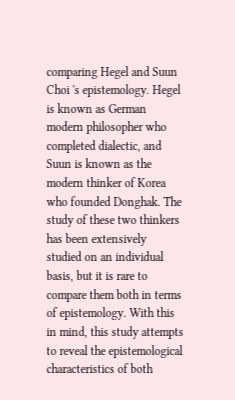comparing Hegel and Suun Choi 's epistemology. Hegel is known as German modern philosopher who completed dialectic, and Suun is known as the modern thinker of Korea who founded Donghak. The study of these two thinkers has been extensively studied on an individual basis, but it is rare to compare them both in terms of epistemology. With this in mind, this study attempts to reveal the epistemological characteristics of both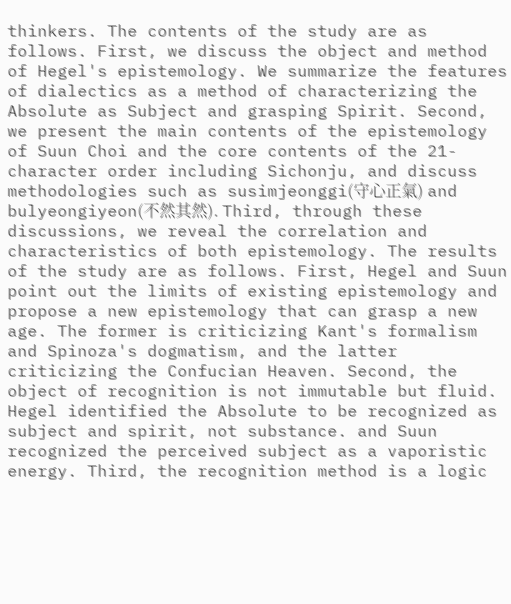thinkers. The contents of the study are as follows. First, we discuss the object and method of Hegel's epistemology. We summarize the features of dialectics as a method of characterizing the Absolute as Subject and grasping Spirit. Second, we present the main contents of the epistemology of Suun Choi and the core contents of the 21-character order including Sichonju, and discuss methodologies such as susimjeonggi(守心正氣) and bulyeongiyeon(不然其然). Third, through these discussions, we reveal the correlation and characteristics of both epistemology. The results of the study are as follows. First, Hegel and Suun point out the limits of existing epistemology and propose a new epistemology that can grasp a new age. The former is criticizing Kant's formalism and Spinoza's dogmatism, and the latter criticizing the Confucian Heaven. Second, the object of recognition is not immutable but fluid. Hegel identified the Absolute to be recognized as subject and spirit, not substance. and Suun recognized the perceived subject as a vaporistic energy. Third, the recognition method is a logic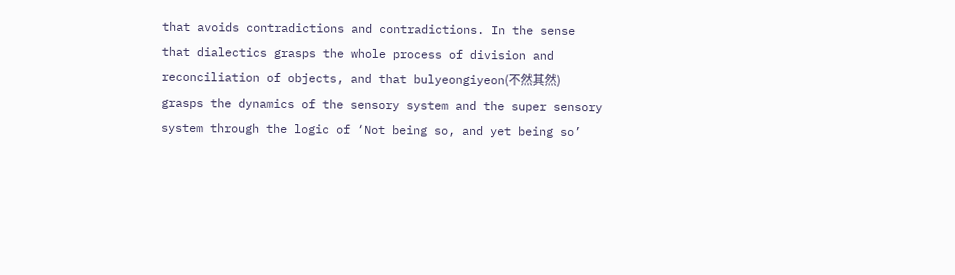that avoids contradictions and contradictions. In the sense that dialectics grasps the whole process of division and reconciliation of objects, and that bulyeongiyeon(不然其然) grasps the dynamics of the sensory system and the super sensory system through the logic of ‘Not being so, and yet being so’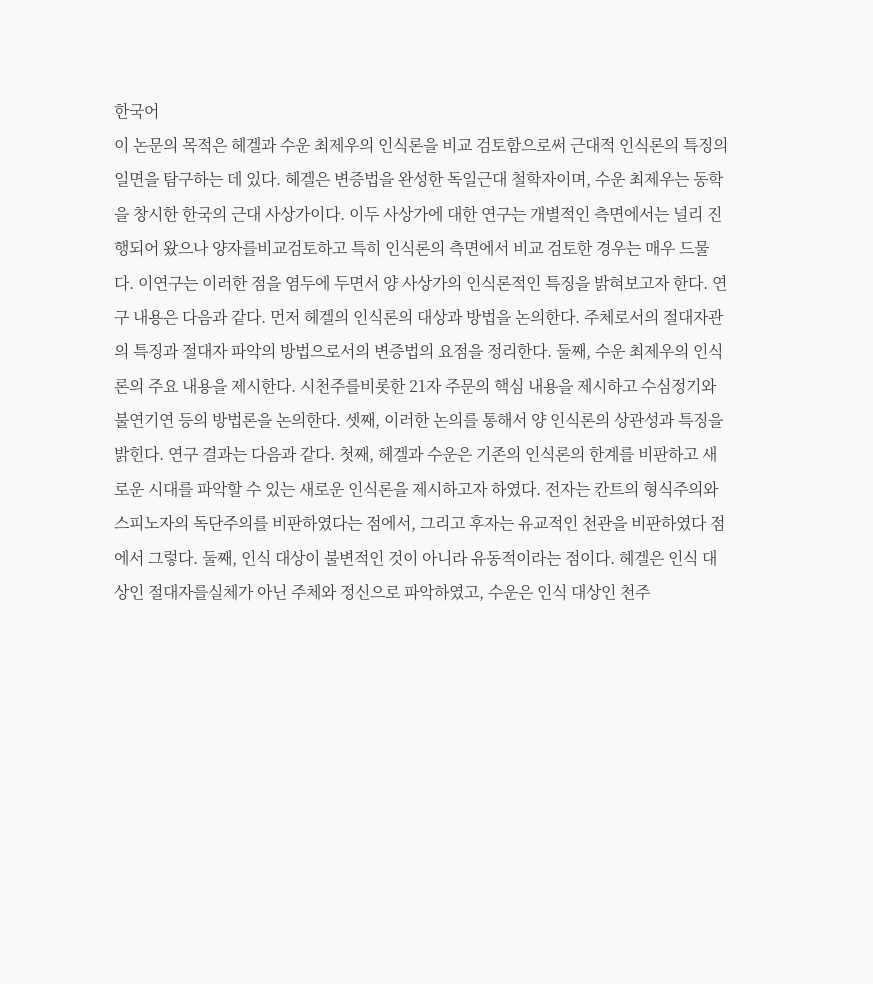한국어
이 논문의 목적은 헤겔과 수운 최제우의 인식론을 비교 검토함으로써 근대적 인식론의 특징의 일면을 탐구하는 데 있다. 헤겔은 변증법을 완성한 독일근대 철학자이며, 수운 최제우는 동학을 창시한 한국의 근대 사상가이다. 이두 사상가에 대한 연구는 개별적인 측면에서는 널리 진행되어 왔으나 양자를비교검토하고 특히 인식론의 측면에서 비교 검토한 경우는 매우 드물다. 이연구는 이러한 점을 염두에 두면서 양 사상가의 인식론적인 특징을 밝혀보고자 한다. 연구 내용은 다음과 같다. 먼저 헤겔의 인식론의 대상과 방법을 논의한다. 주체로서의 절대자관의 특징과 절대자 파악의 방법으로서의 변증법의 요점을 정리한다. 둘째, 수운 최제우의 인식론의 주요 내용을 제시한다. 시천주를비롯한 21자 주문의 핵심 내용을 제시하고 수심정기와 불연기연 등의 방법론을 논의한다. 셋째, 이러한 논의를 통해서 양 인식론의 상관성과 특징을 밝힌다. 연구 결과는 다음과 같다. 첫째, 헤겔과 수운은 기존의 인식론의 한계를 비판하고 새로운 시대를 파악할 수 있는 새로운 인식론을 제시하고자 하였다. 전자는 칸트의 형식주의와 스피노자의 독단주의를 비판하였다는 점에서, 그리고 후자는 유교적인 천관을 비판하였다 점에서 그렇다. 둘째, 인식 대상이 불변적인 것이 아니라 유동적이라는 점이다. 헤겔은 인식 대상인 절대자를실체가 아닌 주체와 정신으로 파악하였고, 수운은 인식 대상인 천주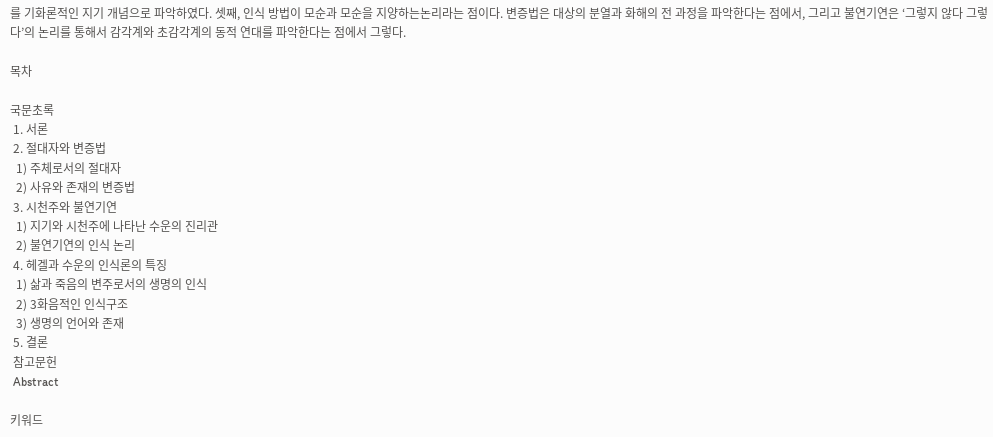를 기화론적인 지기 개념으로 파악하였다. 셋째, 인식 방법이 모순과 모순을 지양하는논리라는 점이다. 변증법은 대상의 분열과 화해의 전 과정을 파악한다는 점에서, 그리고 불연기연은 ‘그렇지 않다 그렇다’의 논리를 통해서 감각계와 초감각계의 동적 연대를 파악한다는 점에서 그렇다.

목차

국문초록
 1. 서론
 2. 절대자와 변증법
  1) 주체로서의 절대자
  2) 사유와 존재의 변증법
 3. 시천주와 불연기연
  1) 지기와 시천주에 나타난 수운의 진리관
  2) 불연기연의 인식 논리
 4. 헤겔과 수운의 인식론의 특징
  1) 삶과 죽음의 변주로서의 생명의 인식
  2) 3화음적인 인식구조
  3) 생명의 언어와 존재
 5. 결론
 참고문헌
 Abstract

키워드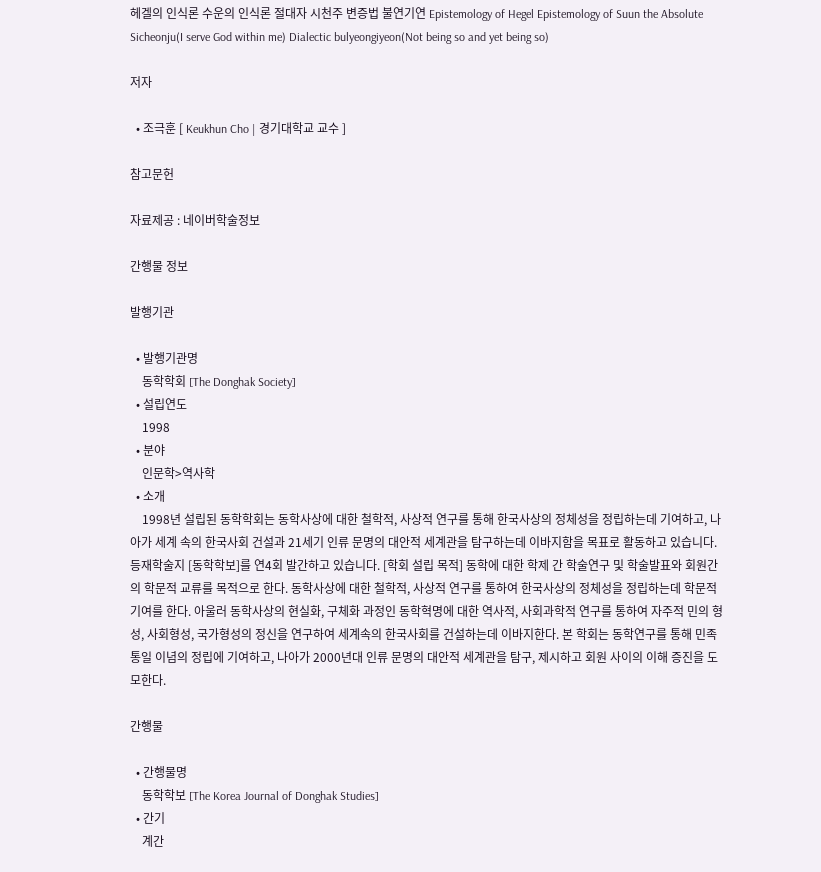헤겔의 인식론 수운의 인식론 절대자 시천주 변증법 불연기연 Epistemology of Hegel Epistemology of Suun the Absolute Sicheonju(I serve God within me) Dialectic bulyeongiyeon(Not being so and yet being so)

저자

  • 조극훈 [ Keukhun Cho | 경기대학교 교수 ]

참고문헌

자료제공 : 네이버학술정보

간행물 정보

발행기관

  • 발행기관명
    동학학회 [The Donghak Society]
  • 설립연도
    1998
  • 분야
    인문학>역사학
  • 소개
    1998년 설립된 동학학회는 동학사상에 대한 철학적, 사상적 연구를 통해 한국사상의 정체성을 정립하는데 기여하고, 나아가 세계 속의 한국사회 건설과 21세기 인류 문명의 대안적 세계관을 탐구하는데 이바지함을 목표로 활동하고 있습니다. 등재학술지 [동학학보]를 연4회 발간하고 있습니다. [학회 설립 목적] 동학에 대한 학제 간 학술연구 및 학술발표와 회원간의 학문적 교류를 목적으로 한다. 동학사상에 대한 철학적, 사상적 연구를 통하여 한국사상의 정체성을 정립하는데 학문적 기여를 한다. 아울러 동학사상의 현실화, 구체화 과정인 동학혁명에 대한 역사적, 사회과학적 연구를 통하여 자주적 민의 형성, 사회형성, 국가형성의 정신을 연구하여 세계속의 한국사회를 건설하는데 이바지한다. 본 학회는 동학연구를 통해 민족통일 이념의 정립에 기여하고, 나아가 2000년대 인류 문명의 대안적 세계관을 탐구, 제시하고 회원 사이의 이해 증진을 도모한다.

간행물

  • 간행물명
    동학학보 [The Korea Journal of Donghak Studies]
  • 간기
    계간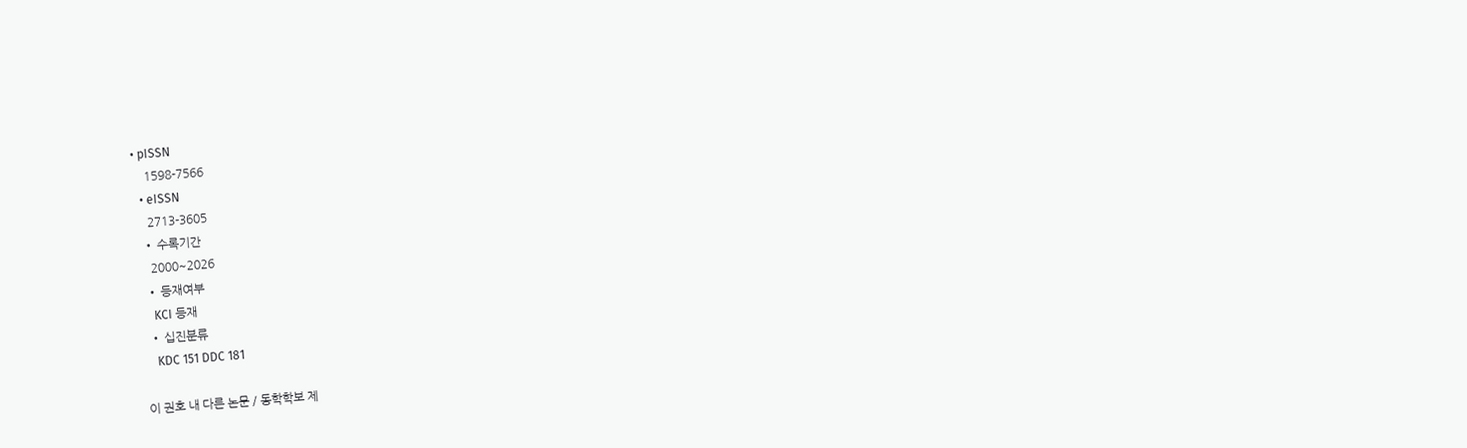• pISSN
    1598-7566
  • eISSN
    2713-3605
  • 수록기간
    2000~2026
  • 등재여부
    KCI 등재
  • 십진분류
    KDC 151 DDC 181

이 권호 내 다른 논문 / 동학학보 제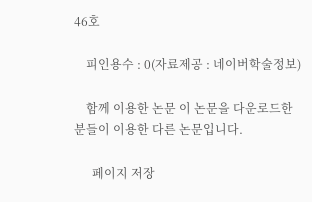46호

    피인용수 : 0(자료제공 : 네이버학술정보)

    함께 이용한 논문 이 논문을 다운로드한 분들이 이용한 다른 논문입니다.

      페이지 저장